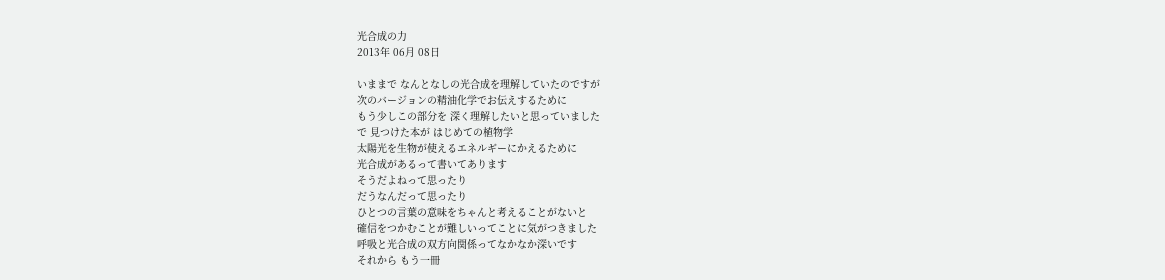光合成の力
2013年 06月 08日

いままで なんとなしの光合成を理解していたのですが
次のバージョンの精油化学でお伝えするために
もう少しこの部分を 深く理解したいと思っていました
で 見つけた本が はじめての植物学
太陽光を生物が使えるエネルギーにかえるために
光合成があるって書いてあります
そうだよねって思ったり
だうなんだって思ったり
ひとつの言葉の意味をちゃんと考えることがないと
確信をつかむことが難しいってことに気がつきました
呼吸と光合成の双方向関係ってなかなか深いです
それから もう一冊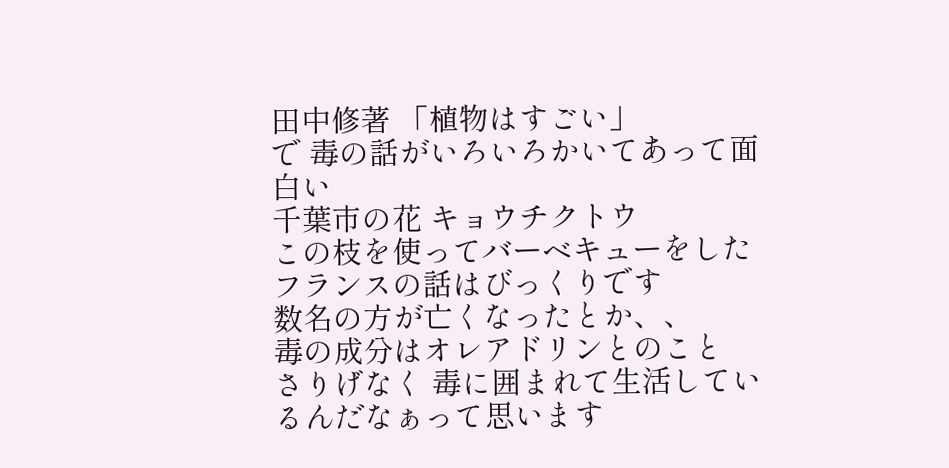田中修著 「植物はすごい」
で 毒の話がいろいろかいてあって面白い
千葉市の花 キョウチクトウ
この枝を使ってバーベキューをしたフランスの話はびっくりです
数名の方が亡くなったとか、、
毒の成分はオレアドリンとのこと
さりげなく 毒に囲まれて生活しているんだなぁって思います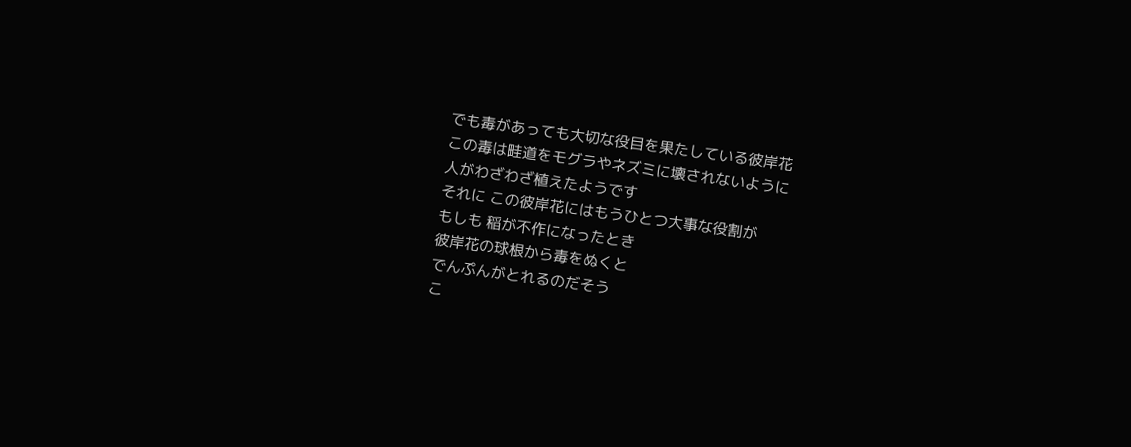でも毒があっても大切な役目を果たしている彼岸花
この毒は畦道をモグラやネズミに壊されないように
人がわざわざ植えたようです
それに この彼岸花にはもうひとつ大事な役割が
もしも 稲が不作になったとき
彼岸花の球根から毒をぬくと
でんぷんがとれるのだそう
こ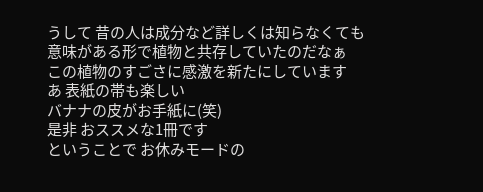うして 昔の人は成分など詳しくは知らなくても
意味がある形で植物と共存していたのだなぁ
この植物のすごさに感激を新たにしています
あ 表紙の帯も楽しい
バナナの皮がお手紙に(笑)
是非 おススメな1冊です
ということで お休みモードの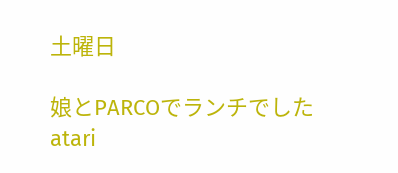土曜日

娘とPARCOでランチでした
atari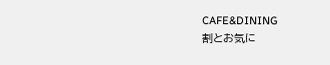CAFE&DINING
割とお気に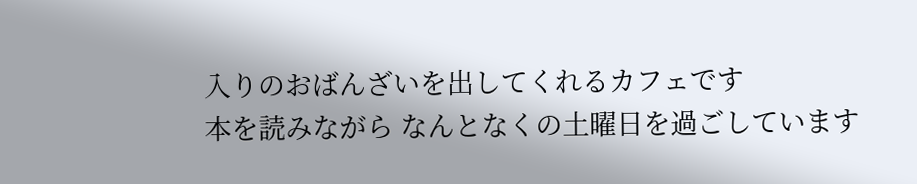入りのおばんざいを出してくれるカフェです
本を読みながら なんとなくの土曜日を過ごしています